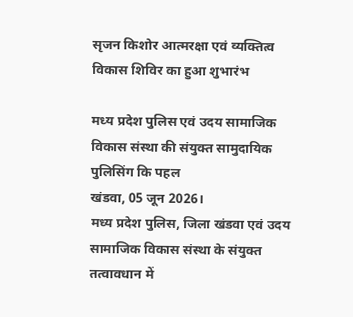सृजन किशोर आत्मरक्षा एवं व्यक्तित्व विकास शिविर का हुआ शुभारंभ

मध्य प्रदेश पुलिस एवं उदय सामाजिक विकास संस्था की संयुक्त सामुदायिक पुलिसिंग कि पहल
खंडवा, 05 जून 2026।
मध्य प्रदेश पुलिस, जिला खंडवा एवं उदय सामाजिक विकास संस्था के संयुक्त तत्वावधान में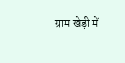ग्राम खेड़ी में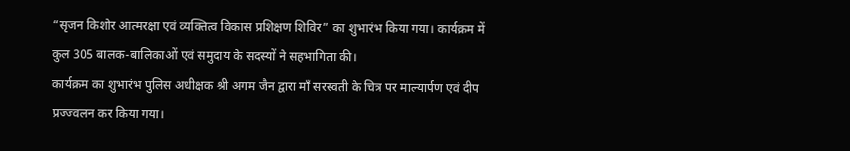“सृजन किशोर आत्मरक्षा एवं व्यक्तित्व विकास प्रशिक्षण शिविर” का शुभारंभ किया गया। कार्यक्रम में कुल 305 बालक-बालिकाओं एवं समुदाय के सदस्यों ने सहभागिता की।
कार्यक्रम का शुभारंभ पुलिस अधीक्षक श्री अगम जैन द्वारा माँ सरस्वती के चित्र पर माल्यार्पण एवं दीप प्रज्ज्वलन कर किया गया।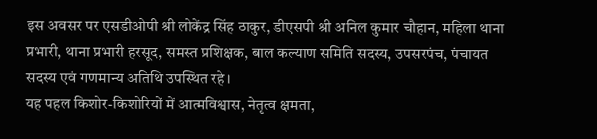इस अवसर पर एसडीओपी श्री लोकेंद्र सिंह ठाकुर, डीएसपी श्री अनिल कुमार चौहान, महिला थाना प्रभारी, थाना प्रभारी हरसूद, समस्त प्रशिक्षक, बाल कल्याण समिति सदस्य, उपसरपंच, पंचायत सदस्य एवं गणमान्य अतिथि उपस्थित रहे।
यह पहल किशोर-किशोरियों में आत्मविश्वास, नेतृत्व क्षमता,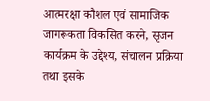आत्मरक्षा कौशल एवं सामाजिक जागरूकता विकसित करने, सृजन कार्यक्रम के उद्देश्य, संचालन प्रक्रिया तथा इसके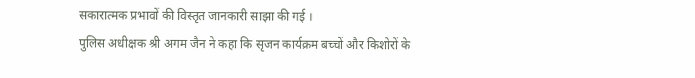सकारात्मक प्रभावों की विस्तृत जानकारी साझा की गई ।
पुलिस अधीक्षक श्री अगम जैन ने कहा कि सृजन कार्यक्रम बच्चों और किशोरों के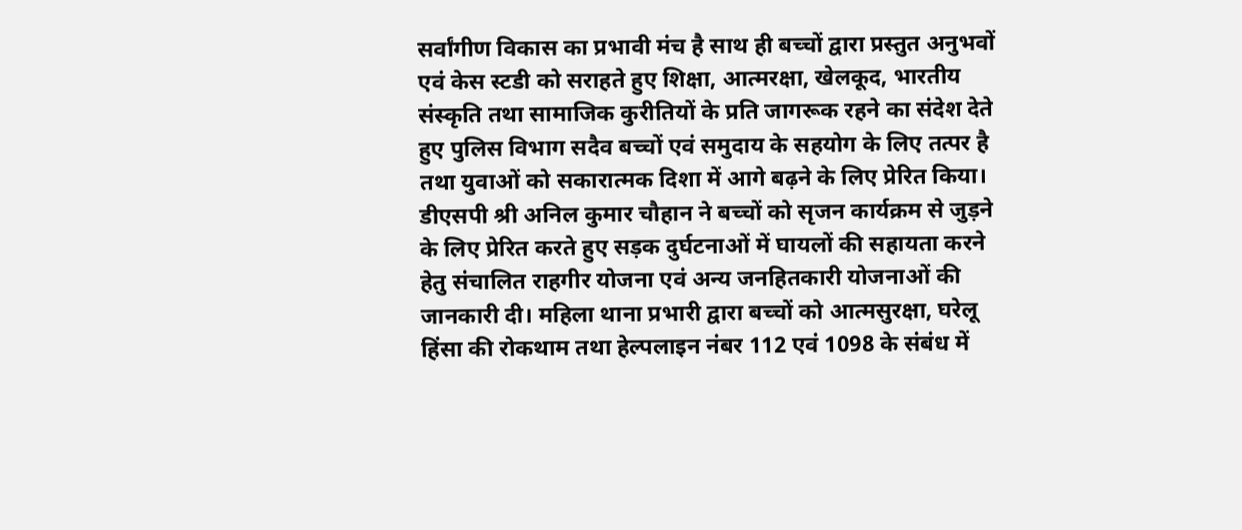सर्वांगीण विकास का प्रभावी मंच है साथ ही बच्चों द्वारा प्रस्तुत अनुभवों एवं केस स्टडी को सराहते हुए शिक्षा, आत्मरक्षा, खेलकूद, भारतीय संस्कृति तथा सामाजिक कुरीतियों के प्रति जागरूक रहने का संदेश देते हुए पुलिस विभाग सदैव बच्चों एवं समुदाय के सहयोग के लिए तत्पर है तथा युवाओं को सकारात्मक दिशा में आगे बढ़ने के लिए प्रेरित किया।
डीएसपी श्री अनिल कुमार चौहान ने बच्चों को सृजन कार्यक्रम से जुड़ने के लिए प्रेरित करते हुए सड़क दुर्घटनाओं में घायलों की सहायता करने हेतु संचालित राहगीर योजना एवं अन्य जनहितकारी योजनाओं की जानकारी दी। महिला थाना प्रभारी द्वारा बच्चों को आत्मसुरक्षा, घरेलू हिंसा की रोकथाम तथा हेल्पलाइन नंबर 112 एवं 1098 के संबंध में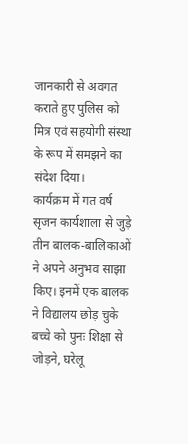जानकारी से अवगत कराते हुए पुलिस को मित्र एवं सहयोगी संस्था के रूप में समझने का संदेश दिया।
कार्यक्रम में गत वर्ष सृजन कार्यशाला से जुड़े तीन बालक-बालिकाओं ने अपने अनुभव साझा किए। इनमें एक बालक ने विद्यालय छोड़ चुके बच्चे को पुनः शिक्षा से जोड़ने, घरेलू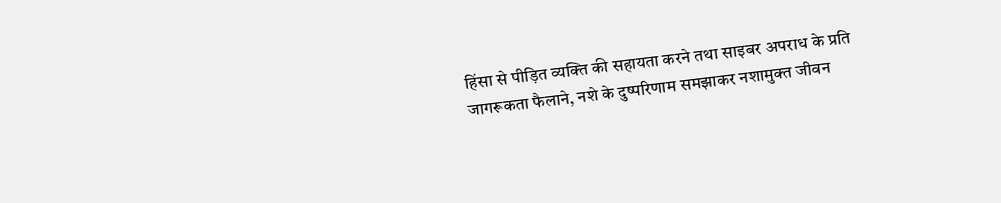हिंसा से पीड़ित व्यक्ति की सहायता करने तथा साइबर अपराध के प्रति जागरूकता फैलाने, नशे के दुष्परिणाम समझाकर नशामुक्त जीवन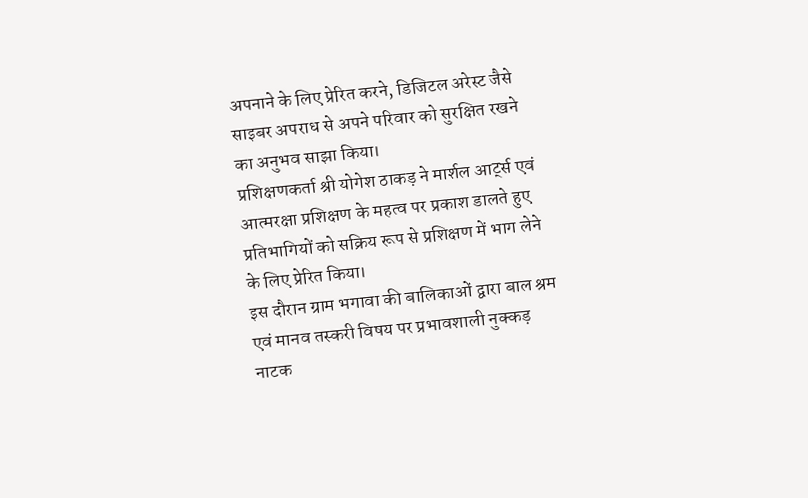अपनाने के लिए प्रेरित करने, डिजिटल अरेस्ट जैसे साइबर अपराध से अपने परिवार को सुरक्षित रखने का अनुभव साझा किया।
प्रशिक्षणकर्ता श्री योगेश ठाकड़ ने मार्शल आर्ट्स एवं आत्मरक्षा प्रशिक्षण के महत्व पर प्रकाश डालते हुए प्रतिभागियों को सक्रिय रूप से प्रशिक्षण में भाग लेने के लिए प्रेरित किया।
इस दौरान ग्राम भगावा की बालिकाओं द्वारा बाल श्रम एवं मानव तस्करी विषय पर प्रभावशाली नुक्कड़ नाटक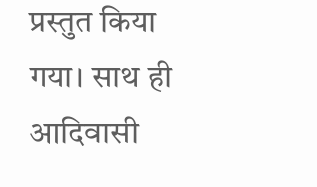प्रस्तुत किया गया। साथ ही आदिवासी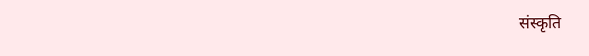संस्कृति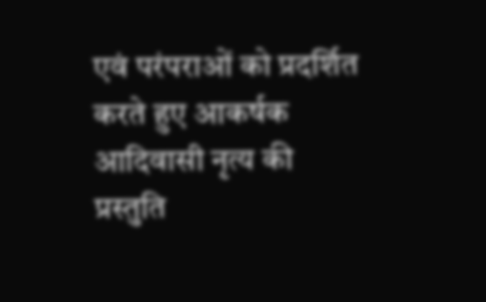एवं परंपराओं को प्रदर्शित करते हुए आकर्षक आदिवासी नृत्य की प्रस्तुति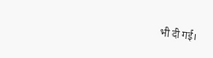भी दी गई।